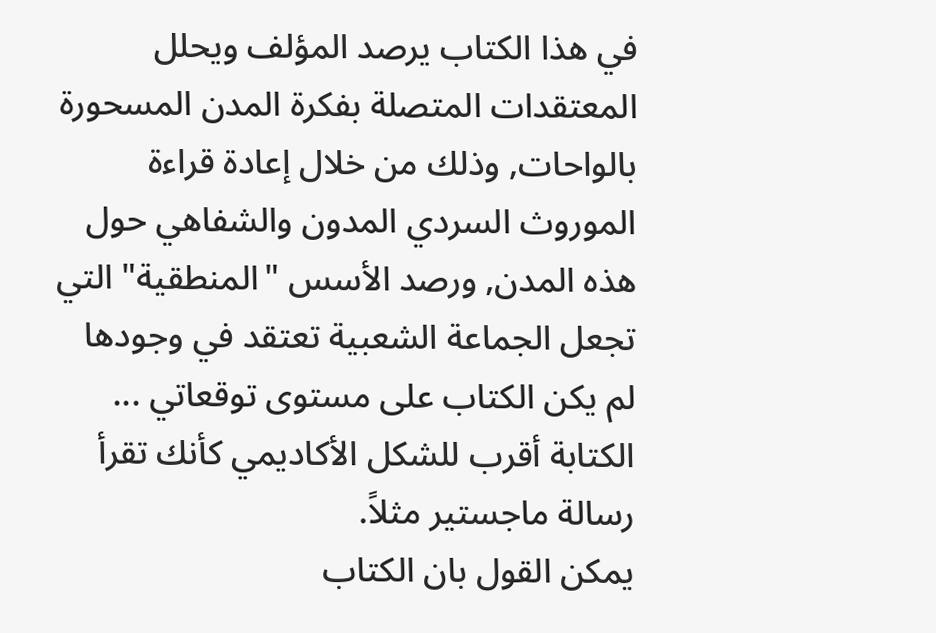في هذا الكتاب يرصد المؤلف ويحلل المعتقدات المتصلة بفكرة المدن المسحورة بالواحات, وذلك من خلال إعادة قراءة الموروث السردي المدون والشفاهي حول هذه المدن, ورصد الأسس "المنطقية" التي تجعل الجماعة الشعبية تعتقد في وجودها
لم يكن الكتاب على مستوى توقعاتي ... الكتابة أقرب للشكل الأكاديمي كأنك تقرأ رسالة ماجستير مثلاً.
يمكن القول بان الكتاب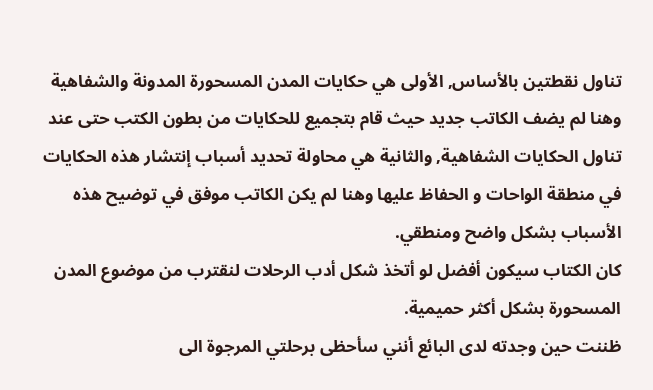تناول نقطتين بالأساس, الأولى هي حكايات المدن المسحورة المدونة والشفاهية وهنا لم يضف الكاتب جديد حيث قام بتجميع للحكايات من بطون الكتب حتى عند تناول الحكايات الشفاهية, والثانية هي محاولة تحديد أسباب إنتشار هذه الحكايات في منطقة الواحات و الحفاظ عليها وهنا لم يكن الكاتب موفق في توضيح هذه الأسباب بشكل واضح ومنطقي.
كان الكتاب سيكون أفضل لو أتخذ شكل أدب الرحلات لنقترب من موضوع المدن المسحورة بشكل أكثر حميمية.
ظننت حين وجدته لدى البائع أنني سأحظى برحلتي المرجوة الى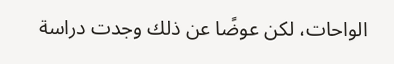الواحات، لكن عوضًا عن ذلك وجدت دراسة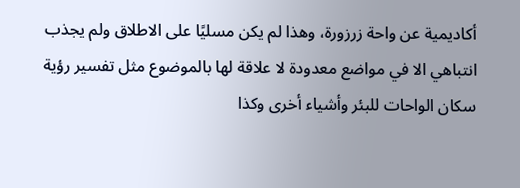أكاديمية عن واحة زرزورة، وهذا لم يكن مسليًا على الاطلاق ولم يجذب انتباهي الا في مواضع معدودة لا علاقة لها بالموضوع مثل تفسير رؤية سكان الواحات للبئر وأشياء أخرى وكذا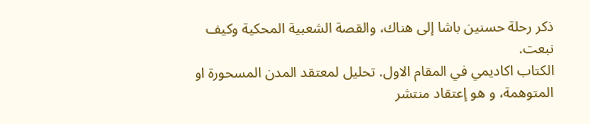ذكر رحلة حسنين باشا إلى هناك، والقصة الشعبية المحكية وكيف نبعت.
الكتاب اكاديمي في المقام الاول. تحليل لمعتقد المدن المسحورة او المتوهمة، و هو إعتقاد منتشر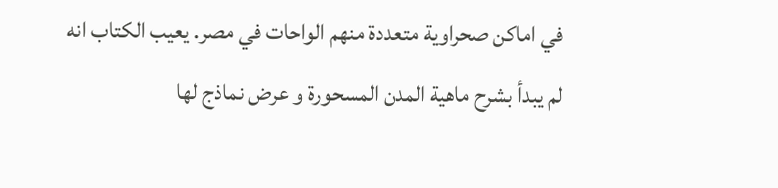في اماكن صحراوية متعددة منهم الواحات في مصر. يعيب الكتاب انه لم يبدأ بشرح ماهية المدن المسحورة و عرض نماذج لها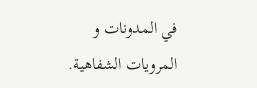في المدونات و المرويات الشفاهية.